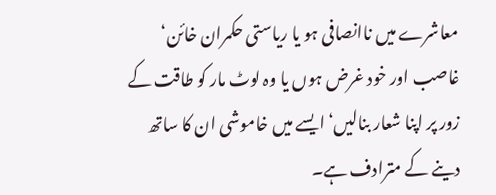معاشرے میں ناانصافی ہو یا ریاستی حکمران خائن‘ غاصب اور خود غرض ہوں یا وہ لوٹ مار کو طاقت کے زور پر اپنا شعار بنالیں‘ ایسے میں خاموشی ان کا ساتھ دینے کے مترادف ہے۔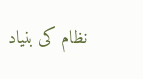نظام کی بنیاد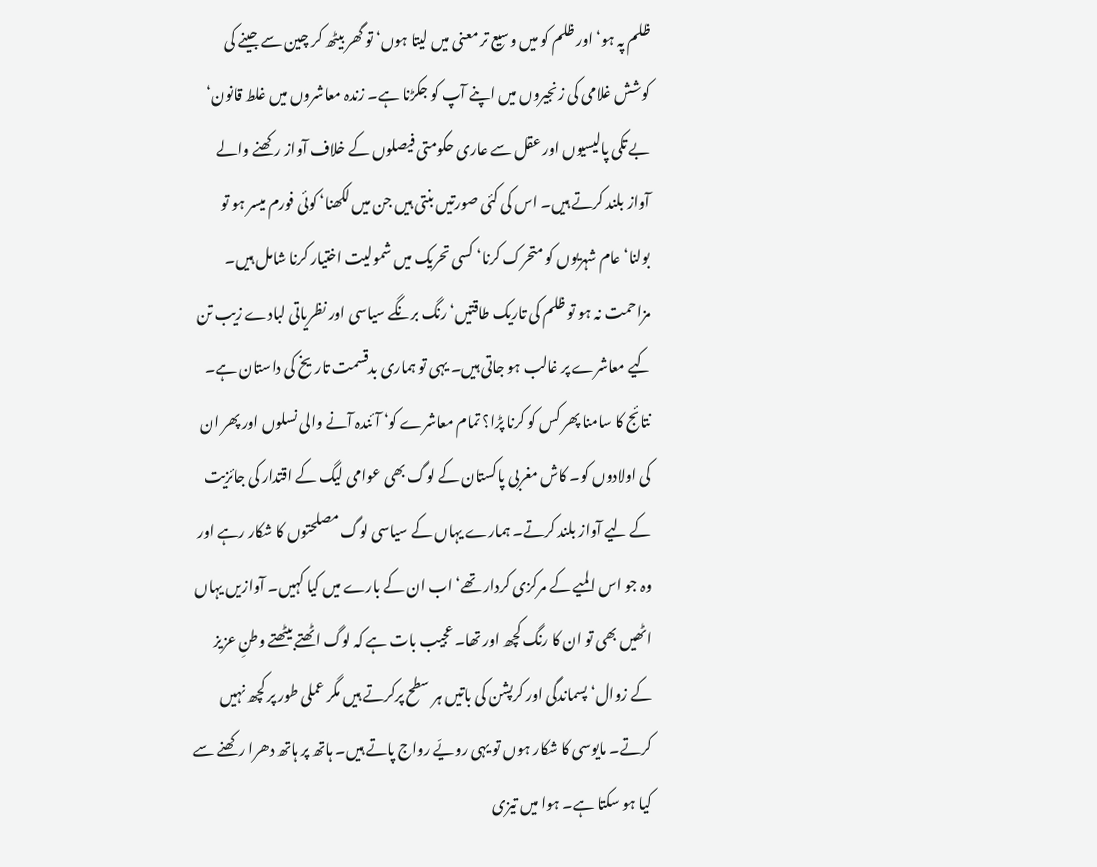ظلم پہ ہو‘ اور ظلم کو میں وسیع تر معنی میں لیتا ہوں‘ تو گھر بیٹھ کر چین سے جینے کی کوشش غلامی کی زنجیروں میں اپنے آپ کو جکڑنا ہے۔ زندہ معاشروں میں غلط قانون‘ بے تکی پالیسیوں اور عقل سے عاری حکومتی فیصلوں کے خلاف آواز رکھنے والے آواز بلند کرتے ہیں۔ اس کی کئی صورتیں بنتی ہیں جن میں لکھنا‘ کوئی فورم میسر ہو تو بولنا‘ عام شہریوں کو متحرک کرنا‘ کسی تحریک میں شمولیت اختیار کرنا شامل ہیں۔ مزاحمت نہ ہو تو ظلم کی تاریک طاقتیں‘ رنگ برنگے سیاسی اور نظریاتی لبادے زیب تن کیے معاشرے پر غالب ہو جاتی ہیں۔ یہی تو ہماری بدقسمت تاریخ کی داستان ہے۔ نتائج کا سامنا پھر کس کو کرنا پڑا؟ تمام معاشرے کو‘ آئندہ آنے والی نسلوں اور پھر ان کی اولادوں کو۔ کاش مغربی پاکستان کے لوگ بھی عوامی لیگ کے اقتدار کی جائزیت کے لیے آواز بلند کرتے۔ ہمارے یہاں کے سیاسی لوگ مصلحتوں کا شکار رہے اور وہ جو اس المیے کے مرکزی کردار تھے‘ اب ان کے بارے میں کیا کہیں۔ آوازیں یہاں اٹھیں بھی تو ان کا رنگ کچھ اور تھا۔ عجیب بات ہے کہ لوگ اٹھتے بیٹھتے وطنِ عزیز کے زوال‘ پسماندگی اور کرپشن کی باتیں ہر سطح پرکرتے ہیں مگر عملی طور پر کچھ نہیں کرتے۔ مایوسی کا شکار ہوں تو یہی رویّے رواج پاتے ہیں۔ ہاتھ پر ہاتھ دھرا رکھنے سے کیا ہو سکتا ہے۔ ہوا میں تیزی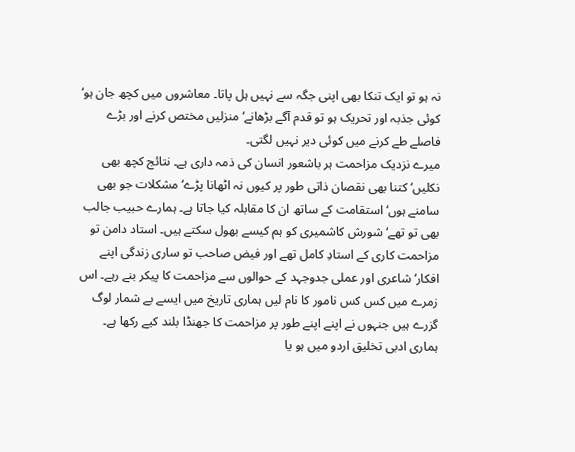نہ ہو تو ایک تنکا بھی اپنی جگہ سے نہیں ہل پاتا۔ معاشروں میں کچھ جان ہو‘ کوئی جذبہ اور تحریک ہو تو قدم آگے بڑھانے‘ منزلیں مختص کرنے اور بڑے فاصلے طے کرنے میں کوئی دیر نہیں لگتی۔
میرے نزدیک مزاحمت ہر باشعور انسان کی ذمہ داری ہے۔ نتائج کچھ بھی نکلیں‘ کتنا بھی نقصان ذاتی طور پر کیوں نہ اٹھانا پڑے‘ مشکلات جو بھی سامنے ہوں‘ استقامت کے ساتھ ان کا مقابلہ کیا جاتا ہے۔ ہمارے حبیب جالب بھی تو تھے‘ شورش کاشمیری کو ہم کیسے بھول سکتے ہیں۔ استاد دامن تو مزاحمت کاری کے استادِ کامل تھے اور فیض صاحب تو ساری زندگی اپنے افکار‘ شاعری اور عملی جدوجہد کے حوالوں سے مزاحمت کا پیکر بنے رہے۔ اس زمرے میں کس کس نامور کا نام لیں ہماری تاریخ میں ایسے بے شمار لوگ گزرے ہیں جنہوں نے اپنے اپنے طور پر مزاحمت کا جھنڈا بلند کیے رکھا ہے۔ ہماری ادبی تخلیق اردو میں ہو یا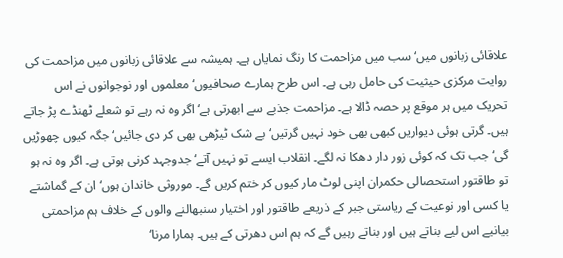علاقائی زبانوں میں‘ سب میں مزاحمت کا رنگ نمایاں ہے۔ ہمیشہ سے علاقائی زبانوں میں مزاحمت کی روایت مرکزی حیثیت کی حامل رہی ہے۔ اس طرح ہمارے صحافیوں‘ معلموں اور نوجوانوں نے اس تحریک میں ہر موقع پر حصہ ڈالا ہے۔ مزاحمت جذبے سے ابھرتی ہے‘ اگر وہ نہ رہے تو شعلے ٹھنڈے پڑ جاتے ہیں۔ گرتی ہوئی دیواریں کبھی بھی خود نہیں گرتیں‘ بے شک ٹیڑھی بھی کر دی جائیں‘ جگہ کیوں چھوڑیں گی‘ جب تک کہ کوئی زور دار دھکا نہ لگے۔ انقلاب ایسے تو نہیں آتے‘ جدوجہد کرنی ہوتی ہے۔ اگر وہ نہ ہو تو طاقتور استحصالی حکمران اپنی لوٹ مار کیوں کر ختم کریں گے۔ موروثی خاندان ہوں‘ ان کے گماشتے یا کسی اور نوعیت کے ریاستی جبر کے ذریعے طاقتور اور اختیار سنبھالنے والوں کے خلاف ہم مزاحمتی بیانیے اس لیے بناتے ہیں اور بناتے رہیں گے کہ ہم اس دھرتی کے ہیں۔ ہمارا مرنا‘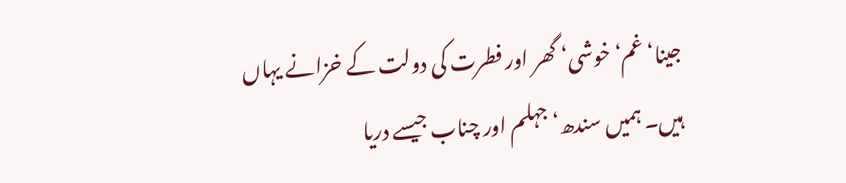جینا‘ غم‘ خوشی‘ گھر اور فطرت کی دولت کے خزانے یہاں ہیں۔ ہمیں سندھ‘ جہلم اور چناب جیسے دریا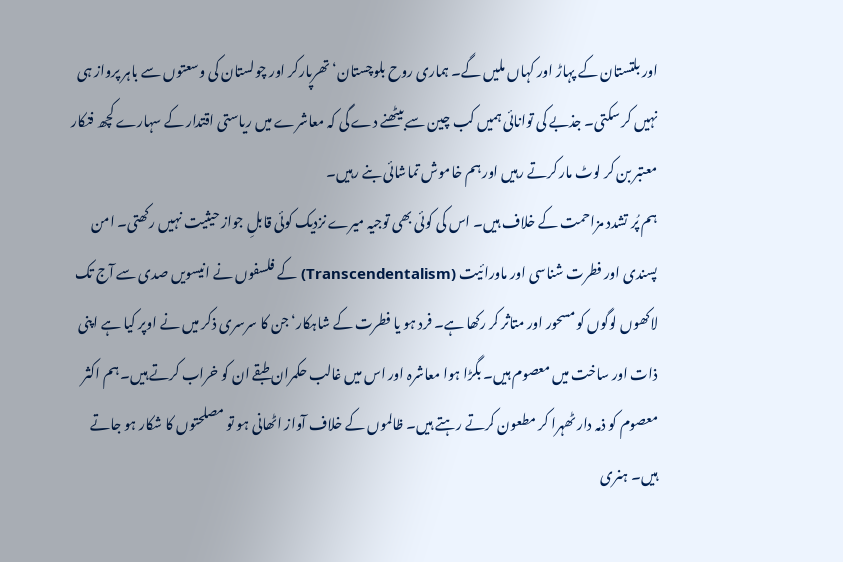اور بلتستان کے پہاڑ اور کہاں ملیں گے۔ ہماری روح بلوچستان‘ تھرپارکر اور چولستان کی وسعتوں سے باہر پرواز ہی نہیں کر سکتی۔ جذبے کی توانائی ہمیں کب چین سے بیٹھنے دے گی کہ معاشرے میں ریاستی اقتدار کے سہارے کچھ فنکار معتبر بن کر لوٹ مار کرتے رہیں اور ہم خاموش تماشائی بنے رہیں۔
ہم پُر تشدد مزاحمت کے خلاف ہیں۔ اس کی کوئی بھی توجیہ میرے نزدیک کوئی قابلِ جواز حیثیت نہیں رکھتی۔ امن پسندی اور فطرت شناسی اور ماورائیت (Transcendentalism) کے فلسفوں نے انیسویں صدی سے آج تک لاکھوں لوگوں کو مسحور اور متاثر کر رکھا ہے۔ فرد ہو یا فطرت کے شاہکار‘ جن کا سرسری ذکر میں نے اوپر کیا ہے اپنی ذات اور ساخت میں معصوم ہیں۔ بگڑا ہوا معاشرہ اور اس میں غالب حکمران طبقے ان کو خراب کرتے ہیں۔ ہم اکثر معصوم کو ذمہ دار ٹھہرا کر مطعون کرتے رہتے ہیں۔ ظالموں کے خلاف آواز اٹھانی ہو تو مصلحتوں کا شکار ہو جاتے ہیں۔ ہنری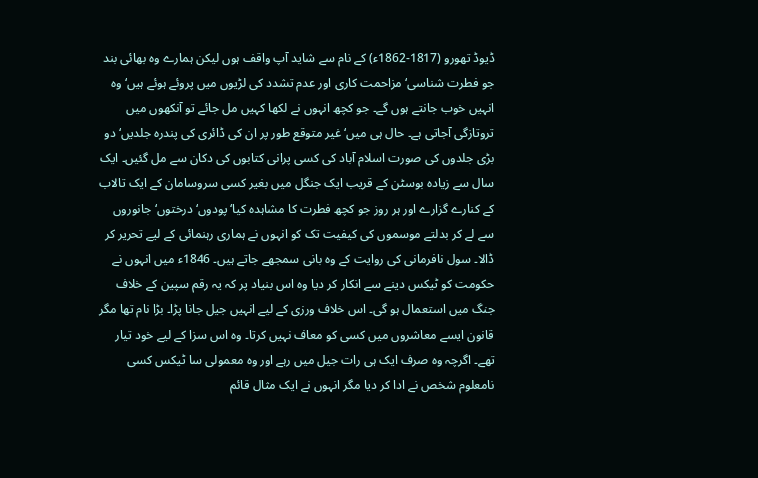ڈیوڈ تھورو (1817-1862ء) کے نام سے شاید آپ واقف ہوں لیکن ہمارے وہ بھائی بند جو فطرت شناسی‘ مزاحمت کاری اور عدم تشدد کی لڑیوں میں پروئے ہوئے ہیں‘ وہ انہیں خوب جانتے ہوں گے۔ جو کچھ انہوں نے لکھا کہیں مل جائے تو آنکھوں میں تروتازگی آجاتی ہے۔ حال ہی میں‘ غیر متوقع طور پر ان کی ڈائری کی پندرہ جلدیں‘ دو بڑی جلدوں کی صورت اسلام آباد کی کسی پرانی کتابوں کی دکان سے مل گئیں۔ ایک سال سے زیادہ بوسٹن کے قریب ایک جنگل میں بغیر کسی سروسامان کے ایک تالاب کے کنارے گزارے اور ہر روز جو کچھ فطرت کا مشاہدہ کیا‘ پودوں‘ درختوں‘ جانوروں سے لے کر بدلتے موسموں کی کیفیت تک کو انہوں نے ہماری رہنمائی کے لیے تحریر کر ڈالا۔ سول نافرمانی کی روایت کے وہ بانی سمجھے جاتے ہیں۔ 1846ء میں انہوں نے حکومت کو ٹیکس دینے سے انکار کر دیا وہ اس بنیاد پر کہ یہ رقم سپین کے خلاف جنگ میں استعمال ہو گی۔ اس خلاف ورزی کے لیے انہیں جیل جانا پڑا۔ بڑا نام تھا مگر قانون ایسے معاشروں میں کسی کو معاف نہیں کرتا۔ وہ اس سزا کے لیے خود تیار تھے۔ اگرچہ وہ صرف ایک ہی رات جیل میں رہے اور وہ معمولی سا ٹیکس کسی نامعلوم شخص نے ادا کر دیا مگر انہوں نے ایک مثال قائم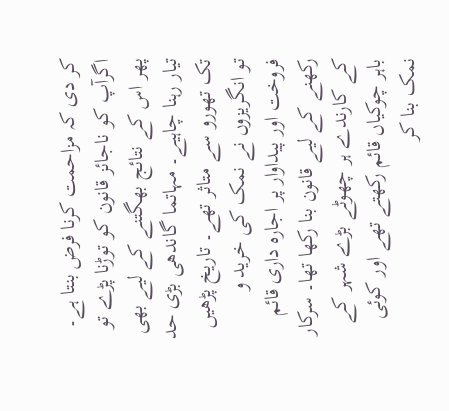کر دی کہ مزاحمت کرنا فرض بنتا ہے۔ اگرآپ کو ناجائز قانون کو توڑنا پڑے تو پھر اس کے نتائج بھگتنے کے لیے بھی تیار رہنا چاہیے۔ مہاتما گاندھی بڑی حد تک تھورو سے متاثر تھے۔ تاریخ پڑھیں تو انگریزوں نے نمک کی خرید و فروخت اور پیداوار پر اجارہ داری قائم رکھنے کے لیے قانون بنا رکھا تھا۔ سرکار کے کارندے ہر چھوٹے بڑے شہر کے باہر چوکیاں قائم رکھتے تھے اور کوئی نمک بنا کر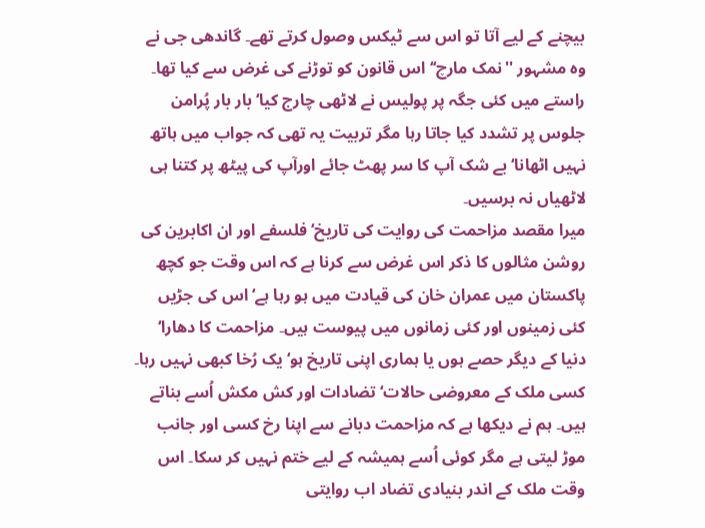بیچنے کے لیے آتا تو اس سے ٹیکس وصول کرتے تھے۔ گاندھی جی نے وہ مشہور ''نمک مارچ‘‘ اس قانون کو توڑنے کی غرض سے کیا تھا۔ راستے میں کئی جگہ پر پولیس نے لاٹھی چارج کیا‘ بار بار پُرامن جلوس پر تشدد کیا جاتا رہا مگر تربیت یہ تھی کہ جواب میں ہاتھ نہیں اٹھانا‘ بے شک آپ کا سر پھٹ جائے اورآپ کی پیٹھ پر کتنا ہی لاٹھیاں نہ برسیں۔
میرا مقصد مزاحمت کی روایت کی تاریخ‘ فلسفے اور ان اکابرین کی روشن مثالوں کا ذکر اس غرض سے کرنا ہے کہ اس وقت جو کچھ پاکستان میں عمران خان کی قیادت میں ہو رہا ہے‘ اس کی جڑیں کئی زمینوں اور کئی زمانوں میں پیوست ہیں۔ مزاحمت کا دھارا‘ دنیا کے دیگر حصے ہوں یا ہماری اپنی تاریخ ہو‘ یک رُخا کبھی نہیں رہا۔ کسی ملک کے معروضی حالات‘ تضادات اور کش مکش اُسے بناتے ہیں۔ ہم نے دیکھا ہے کہ مزاحمت دبانے سے اپنا رخ کسی اور جانب موڑ لیتی ہے مگر کوئی اُسے ہمیشہ کے لیے ختم نہیں کر سکا۔ اس وقت ملک کے اندر بنیادی تضاد اب روایتی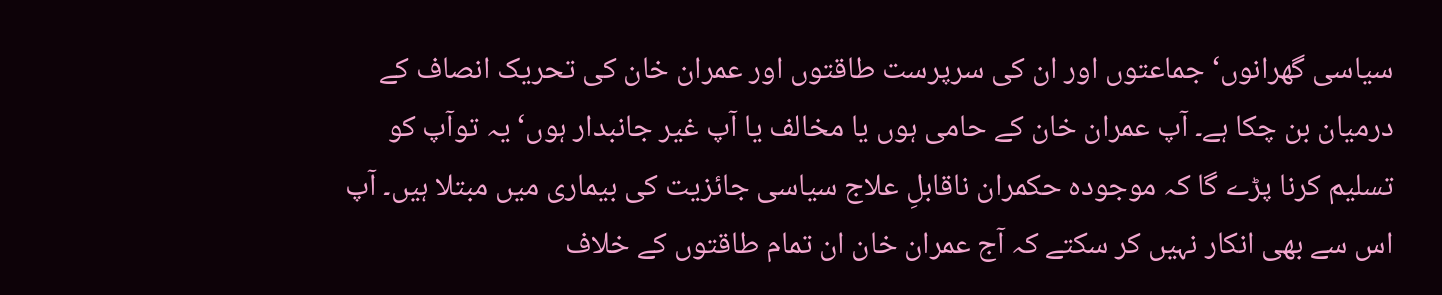سیاسی گھرانوں‘ جماعتوں اور ان کی سرپرست طاقتوں اور عمران خان کی تحریک انصاف کے درمیان بن چکا ہے۔ آپ عمران خان کے حامی ہوں یا مخالف یا آپ غیر جانبدار ہوں‘ یہ توآپ کو تسلیم کرنا پڑے گا کہ موجودہ حکمران ناقابلِ علاج سیاسی جائزیت کی بیماری میں مبتلا ہیں۔ آپ اس سے بھی انکار نہیں کر سکتے کہ آج عمران خان ان تمام طاقتوں کے خلاف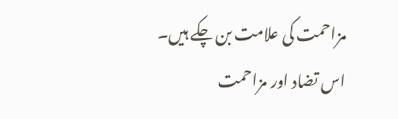مزاحمت کی علامت بن چکے ہیں۔ اس تضاد اور مزاحمت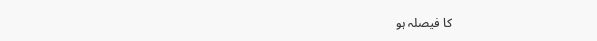کا فیصلہ ہو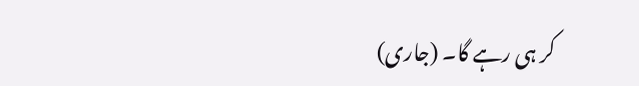کر ہی رہے گا۔ (جاری)